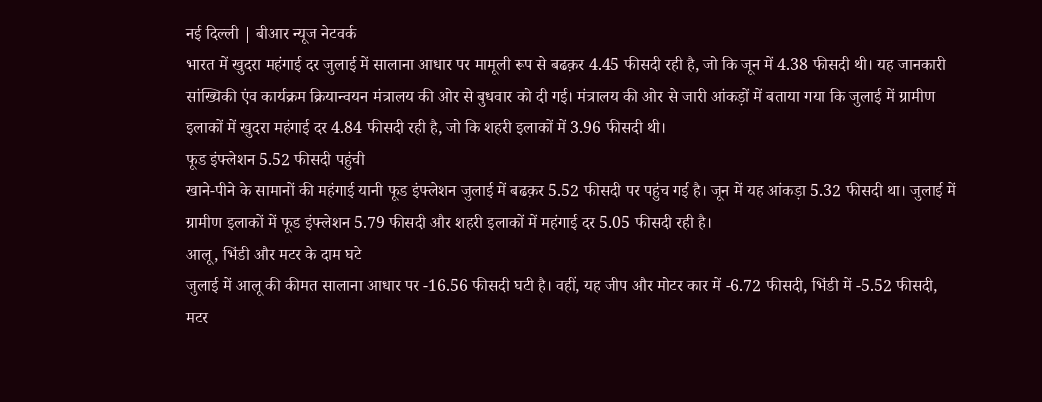नई दिल्ली | बीआर न्यूज नेटवर्क
भारत में खुदरा महंगाई दर जुलाई में सालाना आधार पर मामूली रूप से बढक़र 4.45 फीसदी रही है, जो कि जून में 4.38 फीसदी थी। यह जानकारी सांख्यिकी एंव कार्यक्रम क्रियान्वयन मंत्रालय की ओर से बुधवार को दी गई। मंत्रालय की ओर से जारी आंकड़ों में बताया गया कि जुलाई में ग्रामीण इलाकों में खुदरा महंगाई दर 4.84 फीसदी रही है, जो कि शहरी इलाकों में 3.96 फीसदी थी।
फूड इंफ्लेशन 5.52 फीसदी पहुंची
खाने-पीने के सामानों की महंगाई यानी फूड इंफ्लेशन जुलाई में बढक़र 5.52 फीसदी पर पहुंच गई है। जून में यह आंकड़ा 5.32 फीसदी था। जुलाई में ग्रामीण इलाकों में फूड इंफ्लेशन 5.79 फीसदी और शहरी इलाकों में महंगाई दर 5.05 फीसदी रही है।
आलू, भिंडी और मटर के दाम घटे
जुलाई में आलू की कीमत सालाना आधार पर -16.56 फीसदी घटी है। वहीं, यह जीप और मोटर कार में -6.72 फीसदी, भिंडी में -5.52 फीसदी, मटर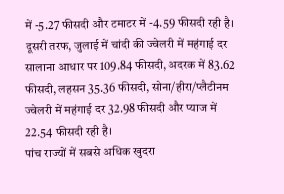में -5.27 फीसदी और टमाटर में -4.59 फीसदी रही है। दूसरी तरफ, जुलाई में चांदी की ज्वेलरी में महंगाई दर सालाना आधार पर 109.84 फीसदी, अदरक में 83.62 फीसदी, लहसन 35.36 फीसदी, सोना/हीरा/प्लैटीनम ज्वेलरी में महंगाई दर 32.98 फीसदी और प्याज में 22.54 फीसदी रही है।
पांच राज्यों में सबसे अधिक खुदरा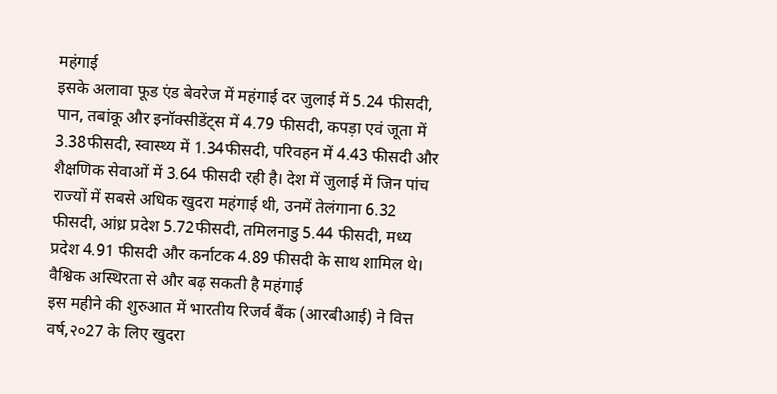महंगाई
इसके अलावा फूड एंड बेवरेज में महंगाई दर जुलाई में 5.24 फीसदी, पान, तबांकू और इनॉक्सीडेंट्स में 4.79 फीसदी, कपड़ा एवं जूता में 3.38फीसदी, स्वास्थ्य में 1.34फीसदी, परिवहन में 4.43 फीसदी और शैक्षणिक सेवाओं में 3.64 फीसदी रही है। देश में जुलाई में जिन पांच राज्यों में सबसे अधिक खुदरा महंगाई थी, उनमें तेलंगाना 6.32 फीसदी, आंध्र प्रदेश 5.72फीसदी, तमिलनाडु 5.44 फीसदी, मध्य प्रदेश 4.91 फीसदी और कर्नाटक 4.89 फीसदी के साथ शामिल थे।
वैश्विक अस्थिरता से और बढ़ सकती है महंगाई
इस महीने की शुरुआत में भारतीय रिजर्व बैंक (आरबीआई) ने वित्त वर्ष,२०27 के लिए खुदरा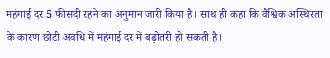महंगाई दर 5 फीसदी रहने का अनुमान जारी किया है। साथ ही कहा कि वैश्विक अस्थिरता के कारण छोटी अवधि में महंगाई दर में बढ़ोतरी हो सकती है।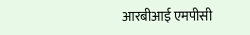आरबीआई एमपीसी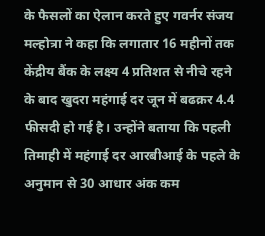के फैसलों का ऐलान करते हुए गवर्नर संजय मल्होत्रा ने कहा कि लगातार 16 महीनों तक केंद्रीय बैंक के लक्ष्य 4 प्रतिशत से नीचे रहने के बाद खुदरा महंगाई दर जून में बढक़र 4.4 फीसदी हो गई है। उन्होंने बताया कि पहली तिमाही में महंगाई दर आरबीआई के पहले के अनुमान से 30 आधार अंक कम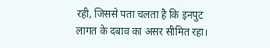रही, जिससे पता चलता है कि इनपुट लागत के दबाव का असर सीमित रहा।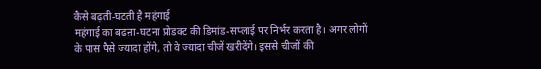कैसे बढ़ती-घटती है महंगाई
महंगाई का बढऩा-घटना प्रोडक्ट की डिमांड-सप्लाई पर निर्भर करता है। अगर लोगों के पास पैसे ज्यादा होंगे, तो वे ज्यादा चीजें खरीदेंगे। इससे चीजों की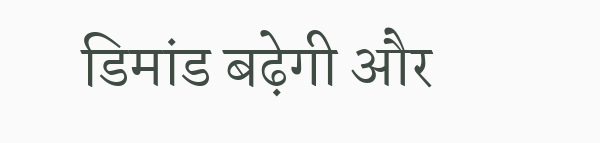डिमांड बढ़ेगी और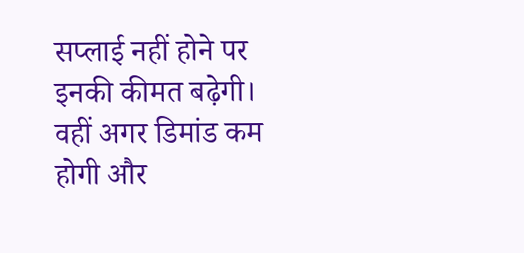सप्लाई नहीं होने पर इनकी कीमत बढ़ेगी। वहीं अगर डिमांड कम होगी और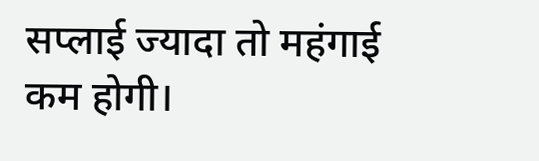सप्लाई ज्यादा तो महंगाई कम होगी।